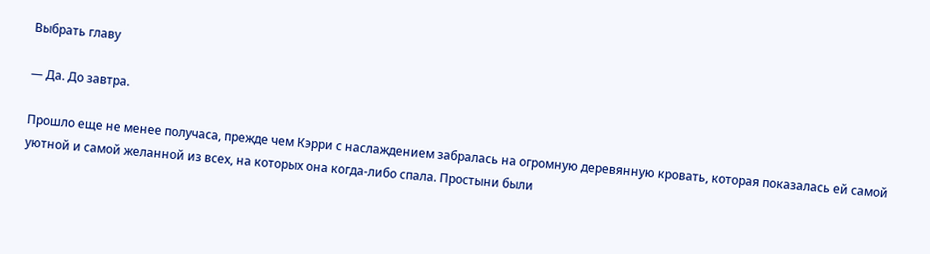Выбрать главу

— Да. До завтра.

Прошло еще не менее получаса, прежде чем Кэрри с наслаждением забралась на огромную деревянную кровать, которая показалась ей самой уютной и самой желанной из всех, на которых она когда-либо спала. Простыни были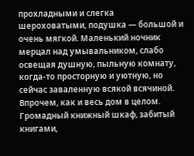прохладными и слегка шероховатыми, подушка — большой и очень мягкой. Маленький ночник мерцал над умывальником, слабо освещая душную, пыльную комнату, когда-то просторную и уютную, но сейчас заваленную всякой всячиной. Впрочем, как и весь дом в целом. Громадный книжный шкаф, забитый книгами,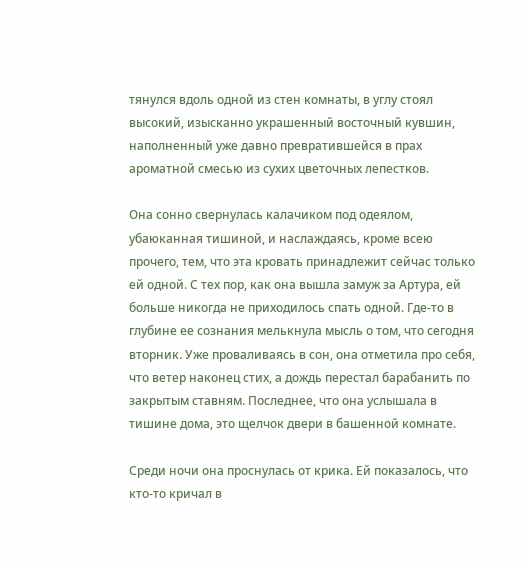тянулся вдоль одной из стен комнаты, в углу стоял высокий, изысканно украшенный восточный кувшин, наполненный уже давно превратившейся в прах ароматной смесью из сухих цветочных лепестков.

Она сонно свернулась калачиком под одеялом, убаюканная тишиной, и наслаждаясь, кроме всею прочего, тем, что эта кровать принадлежит сейчас только ей одной. С тех пор, как она вышла замуж за Артура, ей больше никогда не приходилось спать одной. Где-то в глубине ее сознания мелькнула мысль о том, что сегодня вторник. Уже проваливаясь в сон, она отметила про себя, что ветер наконец стих, а дождь перестал барабанить по закрытым ставням. Последнее, что она услышала в тишине дома, это щелчок двери в башенной комнате.

Среди ночи она проснулась от крика. Ей показалось, что кто-то кричал в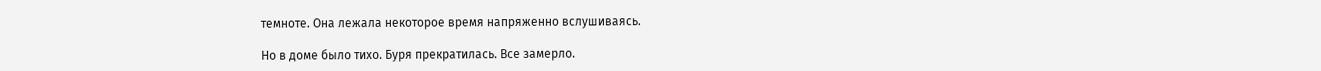темноте. Она лежала некоторое время напряженно вслушиваясь.

Но в доме было тихо. Буря прекратилась. Все замерло.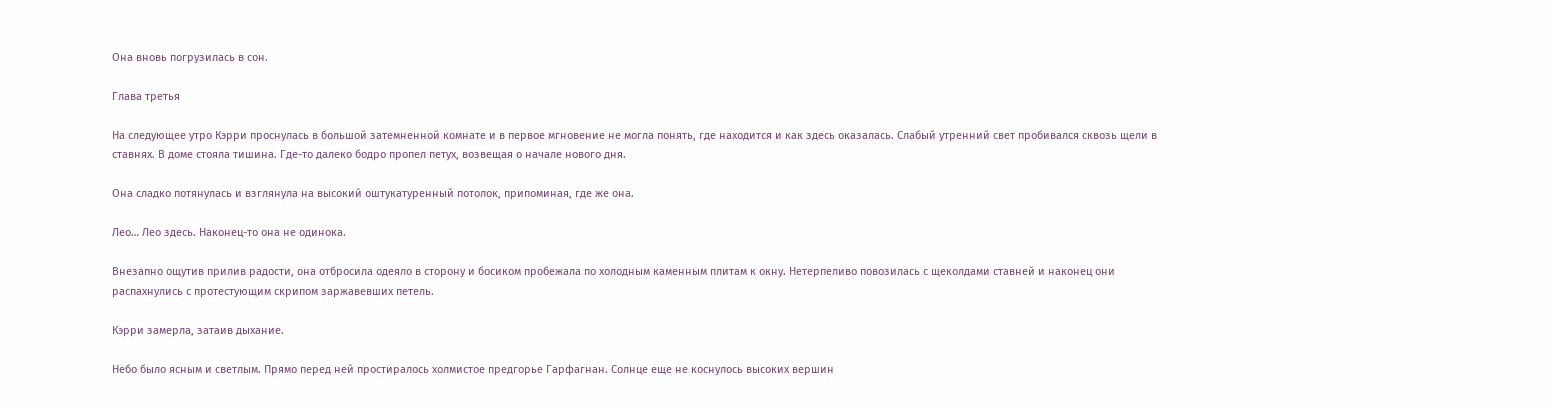Она вновь погрузилась в сон.

Глава третья

На следующее утро Кэрри проснулась в большой затемненной комнате и в первое мгновение не могла понять, где находится и как здесь оказалась. Слабый утренний свет пробивался сквозь щели в ставнях. В доме стояла тишина. Где-то далеко бодро пропел петух, возвещая о начале нового дня.

Она сладко потянулась и взглянула на высокий оштукатуренный потолок, припоминая, где же она.

Лео… Лео здесь. Наконец-то она не одинока.

Внезапно ощутив прилив радости, она отбросила одеяло в сторону и босиком пробежала по холодным каменным плитам к окну. Нетерпеливо повозилась с щеколдами ставней и наконец они распахнулись с протестующим скрипом заржавевших петель.

Кэрри замерла, затаив дыхание.

Небо было ясным и светлым. Прямо перед ней простиралось холмистое предгорье Гарфагнан. Солнце еще не коснулось высоких вершин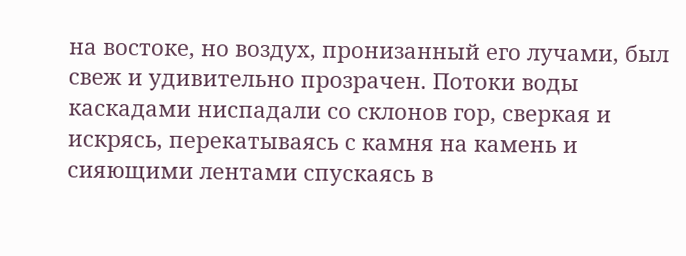на востоке, но воздух, пронизанный его лучами, был свеж и удивительно прозрачен. Потоки воды каскадами ниспадали со склонов гор, сверкая и искрясь, перекатываясь с камня на камень и сияющими лентами спускаясь в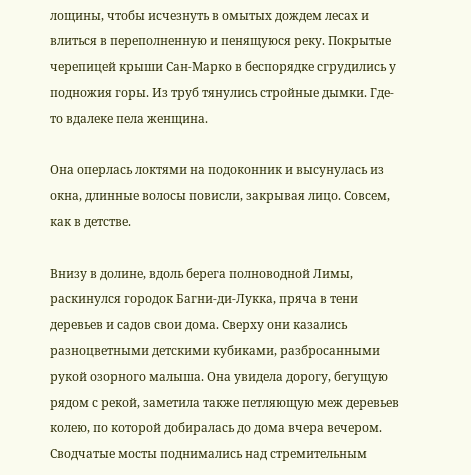лощины, чтобы исчезнуть в омытых дождем лесах и влиться в переполненную и пенящуюся реку. Покрытые черепицей крыши Сан-Марко в беспорядке сгрудились у подножия горы. Из труб тянулись стройные дымки. Где-то вдалеке пела женщина.

Она оперлась локтями на подоконник и высунулась из окна, длинные волосы повисли, закрывая лицо. Совсем, как в детстве.

Внизу в долине, вдоль берега полноводной Лимы, раскинулся городок Багни-ди-Лукка, пряча в тени деревьев и садов свои дома. Сверху они казались разноцветными детскими кубиками, разбросанными рукой озорного малыша. Она увидела дорогу, бегущую рядом с рекой, заметила также петляющую меж деревьев колею, по которой добиралась до дома вчера вечером. Сводчатые мосты поднимались над стремительным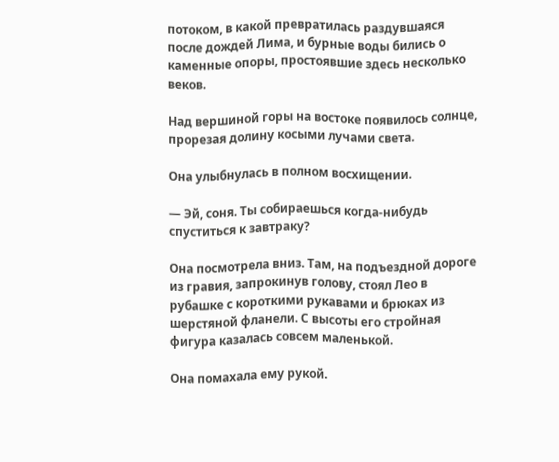потоком, в какой превратилась раздувшаяся после дождей Лима, и бурные воды бились о каменные опоры, простоявшие здесь несколько веков.

Над вершиной горы на востоке появилось солнце, прорезая долину косыми лучами света.

Она улыбнулась в полном восхищении.

— Эй, соня. Ты собираешься когда-нибудь спуститься к завтраку?

Она посмотрела вниз. Там, на подъездной дороге из гравия, запрокинув голову, стоял Лео в рубашке с короткими рукавами и брюках из шерстяной фланели. С высоты его стройная фигура казалась совсем маленькой.

Она помахала ему рукой.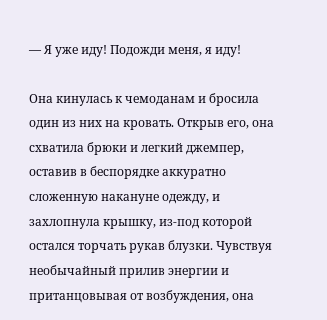— Я уже иду! Подожди меня, я иду!

Она кинулась к чемоданам и бросила один из них на кровать. Открыв его, она схватила брюки и легкий джемпер, оставив в беспорядке аккуратно сложенную накануне одежду, и захлопнула крышку, из-под которой остался торчать рукав блузки. Чувствуя необычайный прилив энергии и пританцовывая от возбуждения, она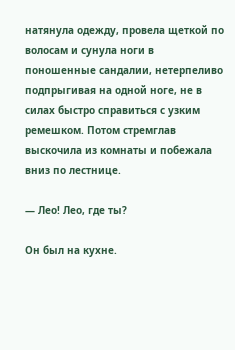натянула одежду, провела щеткой по волосам и сунула ноги в поношенные сандалии, нетерпеливо подпрыгивая на одной ноге, не в силах быстро справиться с узким ремешком. Потом стремглав выскочила из комнаты и побежала вниз по лестнице.

— Лео! Лео, где ты?

Он был на кухне.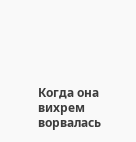Когда она вихрем ворвалась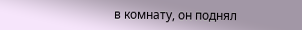в комнату, он поднял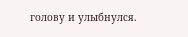голову и улыбнулся.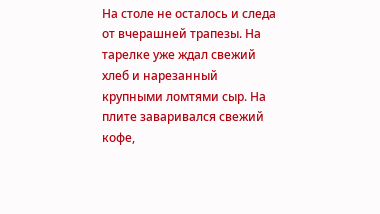На столе не осталось и следа от вчерашней трапезы. На тарелке уже ждал свежий хлеб и нарезанный крупными ломтями сыр. На плите заваривался свежий кофе,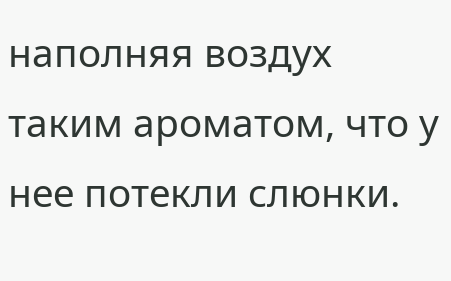наполняя воздух таким ароматом, что у нее потекли слюнки.